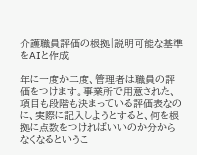介護職員評価の根拠|説明可能な基準をAIと作成

年に一度か二度、管理者は職員の評価をつけます。事業所で用意された、項目も段階も決まっている評価表なのに、実際に記入しようとすると、何を根拠に点数をつければいいのか分からなくなるというこ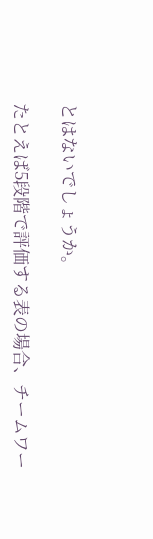とはないでしょうか。

たとえば5段階で評価する表の場合、チームワー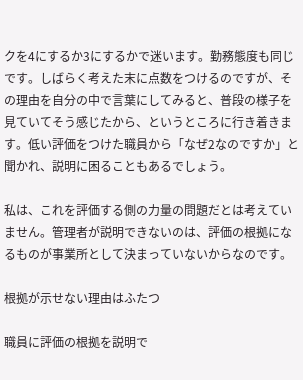クを4にするか3にするかで迷います。勤務態度も同じです。しばらく考えた末に点数をつけるのですが、その理由を自分の中で言葉にしてみると、普段の様子を見ていてそう感じたから、というところに行き着きます。低い評価をつけた職員から「なぜ2なのですか」と聞かれ、説明に困ることもあるでしょう。

私は、これを評価する側の力量の問題だとは考えていません。管理者が説明できないのは、評価の根拠になるものが事業所として決まっていないからなのです。

根拠が示せない理由はふたつ

職員に評価の根拠を説明で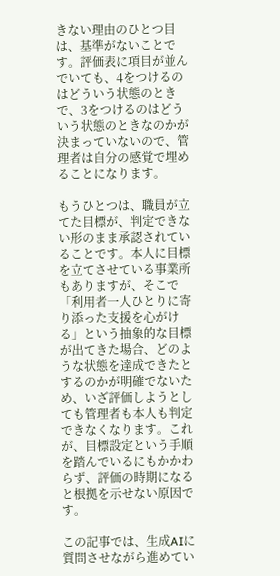きない理由のひとつ目は、基準がないことです。評価表に項目が並んでいても、4をつけるのはどういう状態のときで、3をつけるのはどういう状態のときなのかが決まっていないので、管理者は自分の感覚で埋めることになります。

もうひとつは、職員が立てた目標が、判定できない形のまま承認されていることです。本人に目標を立てさせている事業所もありますが、そこで「利用者一人ひとりに寄り添った支援を心がける」という抽象的な目標が出てきた場合、どのような状態を達成できたとするのかが明確でないため、いざ評価しようとしても管理者も本人も判定できなくなります。これが、目標設定という手順を踏んでいるにもかかわらず、評価の時期になると根拠を示せない原因です。

この記事では、生成AIに質問させながら進めてい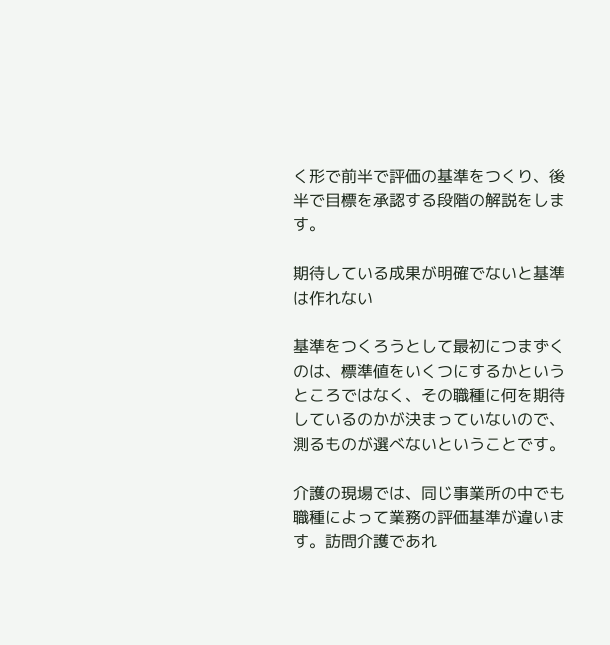く形で前半で評価の基準をつくり、後半で目標を承認する段階の解説をします。

期待している成果が明確でないと基準は作れない

基準をつくろうとして最初につまずくのは、標準値をいくつにするかというところではなく、その職種に何を期待しているのかが決まっていないので、測るものが選べないということです。

介護の現場では、同じ事業所の中でも職種によって業務の評価基準が違います。訪問介護であれ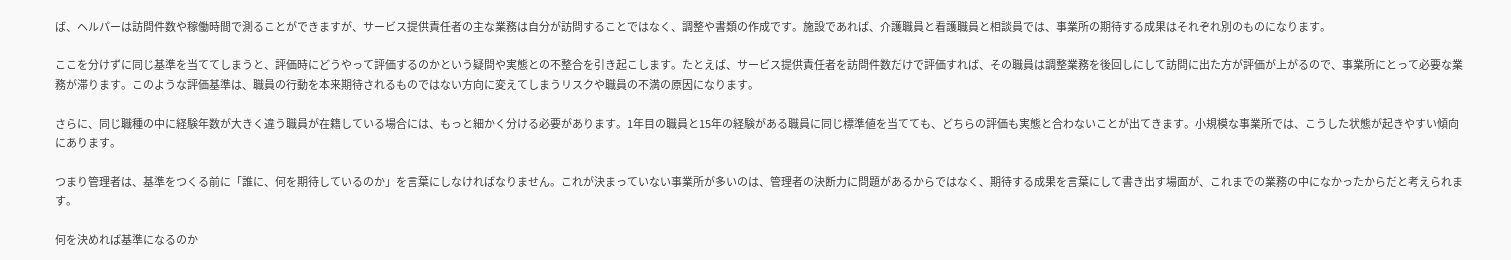ば、ヘルパーは訪問件数や稼働時間で測ることができますが、サービス提供責任者の主な業務は自分が訪問することではなく、調整や書類の作成です。施設であれば、介護職員と看護職員と相談員では、事業所の期待する成果はそれぞれ別のものになります。

ここを分けずに同じ基準を当ててしまうと、評価時にどうやって評価するのかという疑問や実態との不整合を引き起こします。たとえば、サービス提供責任者を訪問件数だけで評価すれば、その職員は調整業務を後回しにして訪問に出た方が評価が上がるので、事業所にとって必要な業務が滞ります。このような評価基準は、職員の行動を本来期待されるものではない方向に変えてしまうリスクや職員の不満の原因になります。

さらに、同じ職種の中に経験年数が大きく違う職員が在籍している場合には、もっと細かく分ける必要があります。1年目の職員と15年の経験がある職員に同じ標準値を当てても、どちらの評価も実態と合わないことが出てきます。小規模な事業所では、こうした状態が起きやすい傾向にあります。

つまり管理者は、基準をつくる前に「誰に、何を期待しているのか」を言葉にしなければなりません。これが決まっていない事業所が多いのは、管理者の決断力に問題があるからではなく、期待する成果を言葉にして書き出す場面が、これまでの業務の中になかったからだと考えられます。

何を決めれば基準になるのか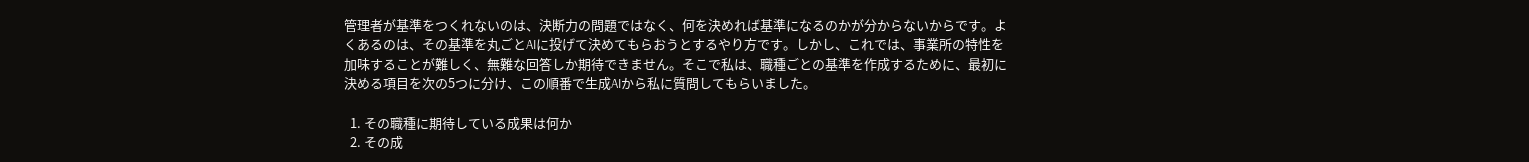管理者が基準をつくれないのは、決断力の問題ではなく、何を決めれば基準になるのかが分からないからです。よくあるのは、その基準を丸ごとAIに投げて決めてもらおうとするやり方です。しかし、これでは、事業所の特性を加味することが難しく、無難な回答しか期待できません。そこで私は、職種ごとの基準を作成するために、最初に決める項目を次の5つに分け、この順番で生成AIから私に質問してもらいました。

  1. その職種に期待している成果は何か
  2. その成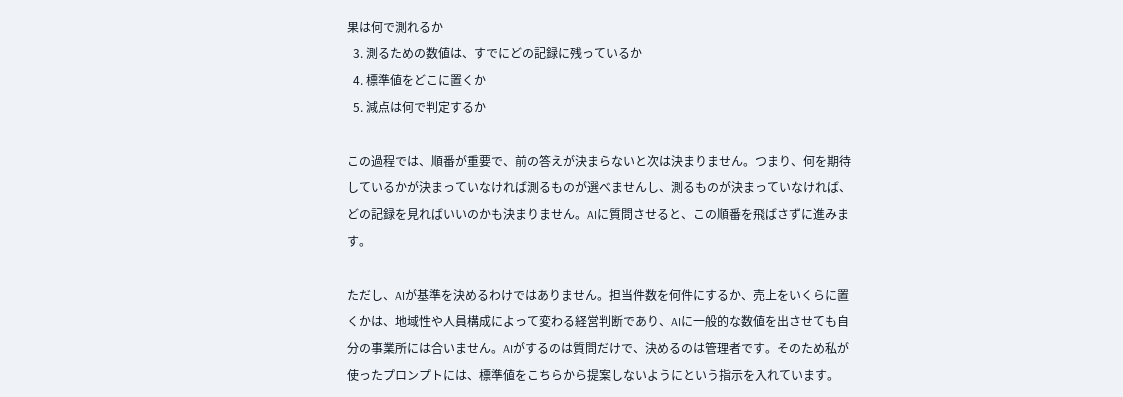果は何で測れるか
  3. 測るための数値は、すでにどの記録に残っているか
  4. 標準値をどこに置くか
  5. 減点は何で判定するか

この過程では、順番が重要で、前の答えが決まらないと次は決まりません。つまり、何を期待しているかが決まっていなければ測るものが選べませんし、測るものが決まっていなければ、どの記録を見ればいいのかも決まりません。AIに質問させると、この順番を飛ばさずに進みます。

ただし、AIが基準を決めるわけではありません。担当件数を何件にするか、売上をいくらに置くかは、地域性や人員構成によって変わる経営判断であり、AIに一般的な数値を出させても自分の事業所には合いません。AIがするのは質問だけで、決めるのは管理者です。そのため私が使ったプロンプトには、標準値をこちらから提案しないようにという指示を入れています。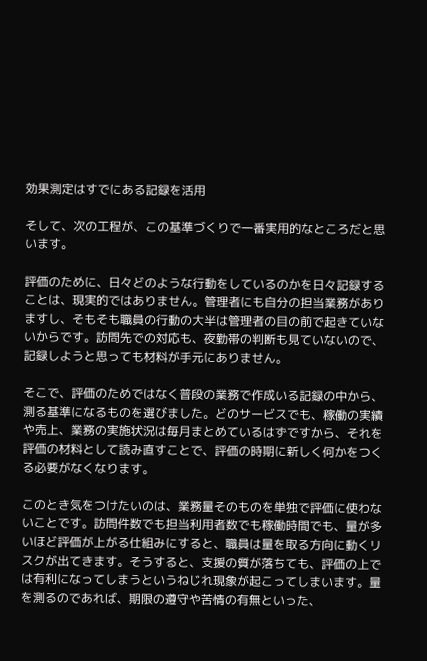効果測定はすでにある記録を活用

そして、次の工程が、この基準づくりで一番実用的なところだと思います。

評価のために、日々どのような行動をしているのかを日々記録することは、現実的ではありません。管理者にも自分の担当業務がありますし、そもそも職員の行動の大半は管理者の目の前で起きていないからです。訪問先での対応も、夜勤帯の判断も見ていないので、記録しようと思っても材料が手元にありません。

そこで、評価のためではなく普段の業務で作成いる記録の中から、測る基準になるものを選びました。どのサービスでも、稼働の実績や売上、業務の実施状況は毎月まとめているはずですから、それを評価の材料として読み直すことで、評価の時期に新しく何かをつくる必要がなくなります。

このとき気をつけたいのは、業務量そのものを単独で評価に使わないことです。訪問件数でも担当利用者数でも稼働時間でも、量が多いほど評価が上がる仕組みにすると、職員は量を取る方向に動くリスクが出てきます。そうすると、支援の質が落ちても、評価の上では有利になってしまうというねじれ現象が起こってしまいます。量を測るのであれば、期限の遵守や苦情の有無といった、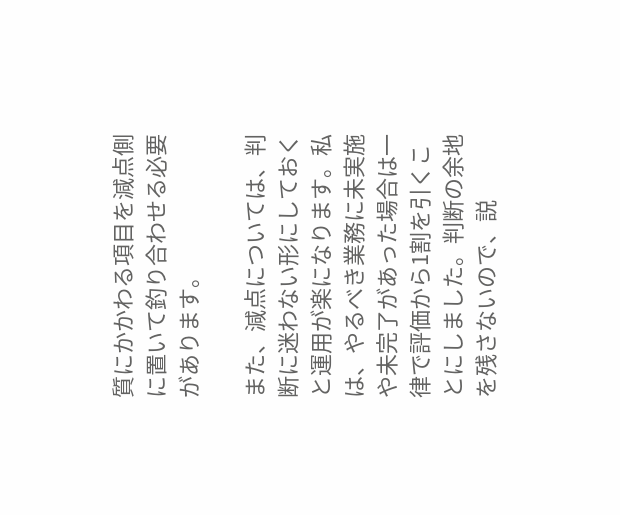質にかかわる項目を減点側に置いて釣り合わせる必要があります。

また、減点については、判断に迷わない形にしておくと運用が楽になります。私は、やるべき業務に未実施や未完了があった場合は一律で評価から1割を引くことにしました。判断の余地を残さないので、説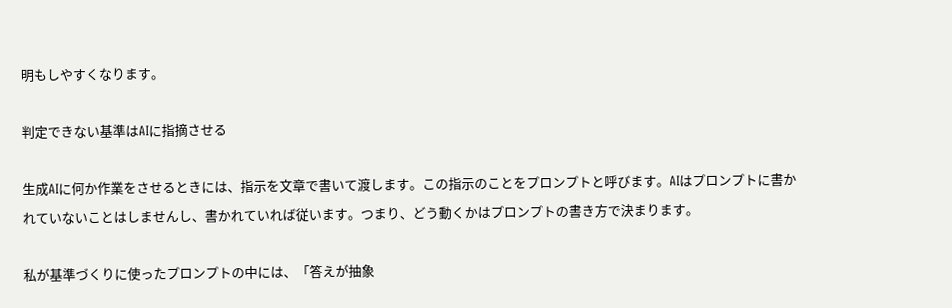明もしやすくなります。

判定できない基準はAIに指摘させる

生成AIに何か作業をさせるときには、指示を文章で書いて渡します。この指示のことをプロンプトと呼びます。AIはプロンプトに書かれていないことはしませんし、書かれていれば従います。つまり、どう動くかはプロンプトの書き方で決まります。

私が基準づくりに使ったプロンプトの中には、「答えが抽象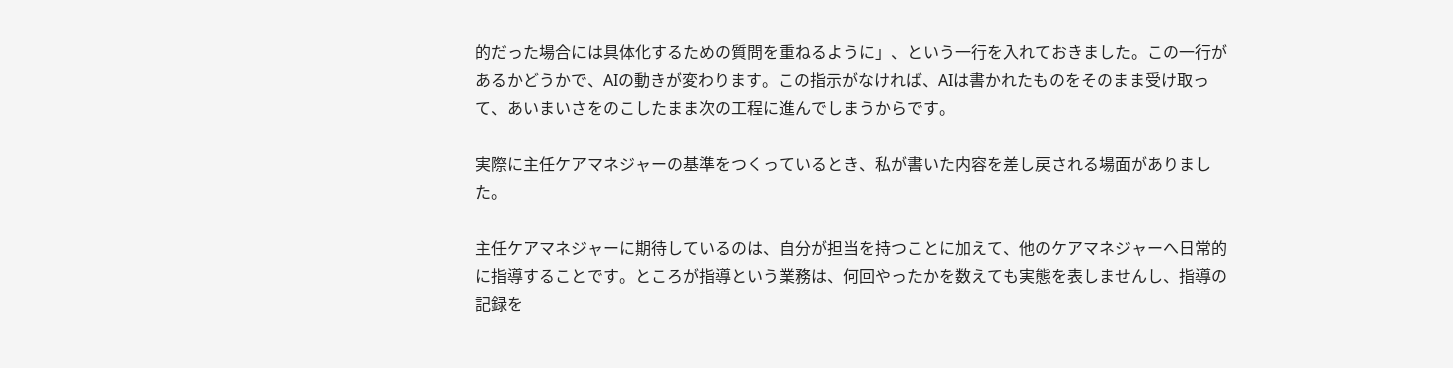的だった場合には具体化するための質問を重ねるように」、という一行を入れておきました。この一行があるかどうかで、AIの動きが変わります。この指示がなければ、AIは書かれたものをそのまま受け取って、あいまいさをのこしたまま次の工程に進んでしまうからです。

実際に主任ケアマネジャーの基準をつくっているとき、私が書いた内容を差し戻される場面がありました。

主任ケアマネジャーに期待しているのは、自分が担当を持つことに加えて、他のケアマネジャーへ日常的に指導することです。ところが指導という業務は、何回やったかを数えても実態を表しませんし、指導の記録を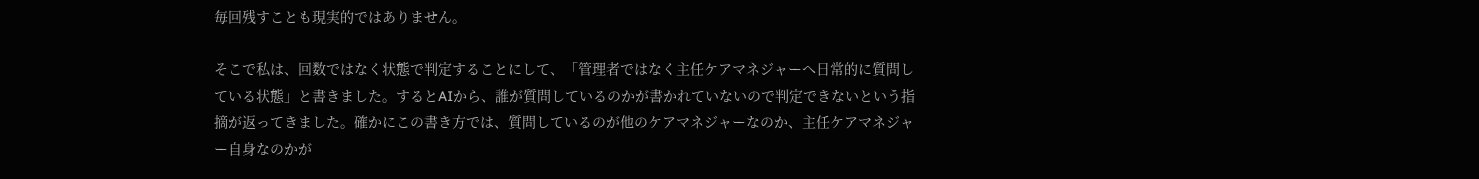毎回残すことも現実的ではありません。

そこで私は、回数ではなく状態で判定することにして、「管理者ではなく主任ケアマネジャーへ日常的に質問している状態」と書きました。するとAIから、誰が質問しているのかが書かれていないので判定できないという指摘が返ってきました。確かにこの書き方では、質問しているのが他のケアマネジャーなのか、主任ケアマネジャー自身なのかが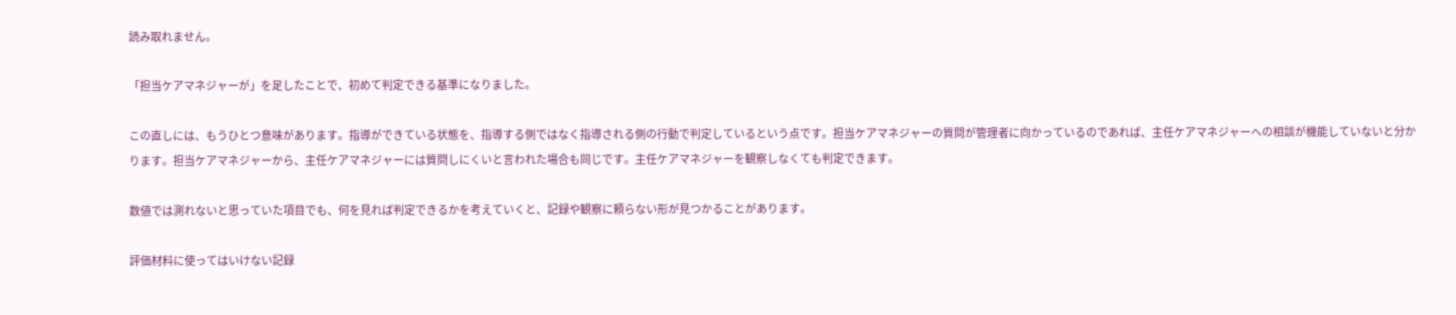読み取れません。

「担当ケアマネジャーが」を足したことで、初めて判定できる基準になりました。

この直しには、もうひとつ意味があります。指導ができている状態を、指導する側ではなく指導される側の行動で判定しているという点です。担当ケアマネジャーの質問が管理者に向かっているのであれば、主任ケアマネジャーへの相談が機能していないと分かります。担当ケアマネジャーから、主任ケアマネジャーには質問しにくいと言われた場合も同じです。主任ケアマネジャーを観察しなくても判定できます。

数値では測れないと思っていた項目でも、何を見れば判定できるかを考えていくと、記録や観察に頼らない形が見つかることがあります。

評価材料に使ってはいけない記録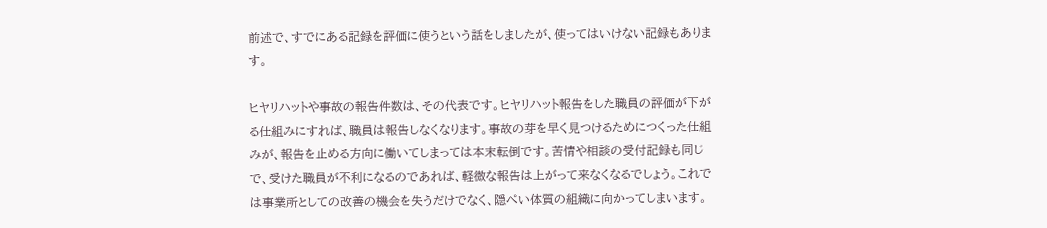前述で、すでにある記録を評価に使うという話をしましたが、使ってはいけない記録もあります。

ヒヤリハットや事故の報告件数は、その代表です。ヒヤリハット報告をした職員の評価が下がる仕組みにすれば、職員は報告しなくなります。事故の芽を早く見つけるためにつくった仕組みが、報告を止める方向に働いてしまっては本末転倒です。苦情や相談の受付記録も同じで、受けた職員が不利になるのであれば、軽微な報告は上がって来なくなるでしょう。これでは事業所としての改善の機会を失うだけでなく、隠ぺい体質の組織に向かってしまいます。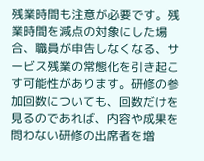残業時間も注意が必要です。残業時間を減点の対象にした場合、職員が申告しなくなる、サービス残業の常態化を引き起こす可能性があります。研修の参加回数についても、回数だけを見るのであれば、内容や成果を問わない研修の出席者を増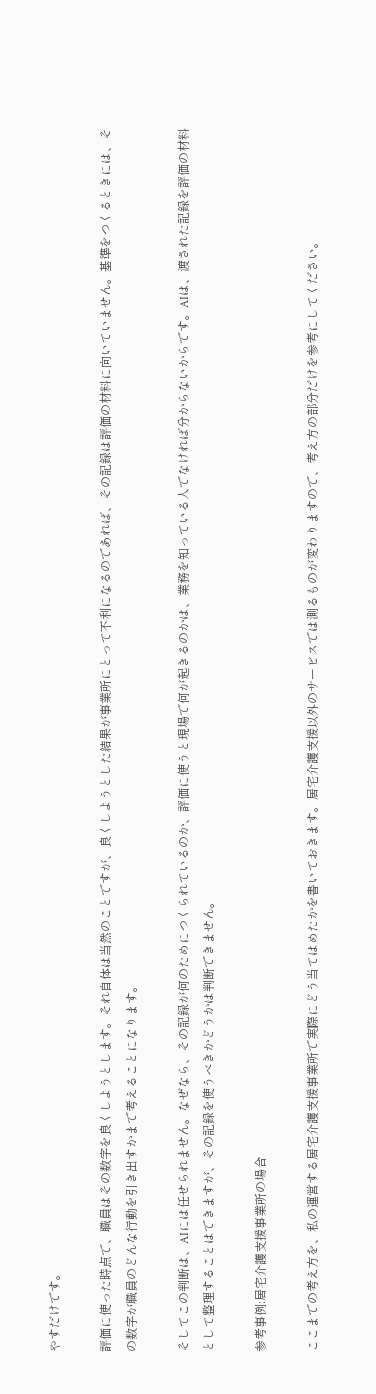やすだけです。

評価に使った時点で、職員はその数字を良くしようとします。それ自体は当然のことですが、良くしようとした結果が事業所にとって不利になるのであれば、その記録は評価の材料に向いていません。基準をつくるときには、その数字が職員のどんな行動を引き出すかまで考えることになります。

そしてこの判断は、AIには任せられません。なぜなら、その記録が何のためにつくられているのか、評価に使うと現場で何が起きるのかは、業務を知っている人でなければ分からないからです。AIは、渡された記録を評価の材料として整理することはできますが、その記録を使うべきかどうかは判断できません。

参考事例:居宅介護支援事業所の場合

ここまでの考え方を、私の運営する居宅介護支援事業所で実際にどう当てはめたかを書いておきます。居宅介護支援以外のサービスでは測るものが変わりますので、考え方の部分だけを参考にしてください。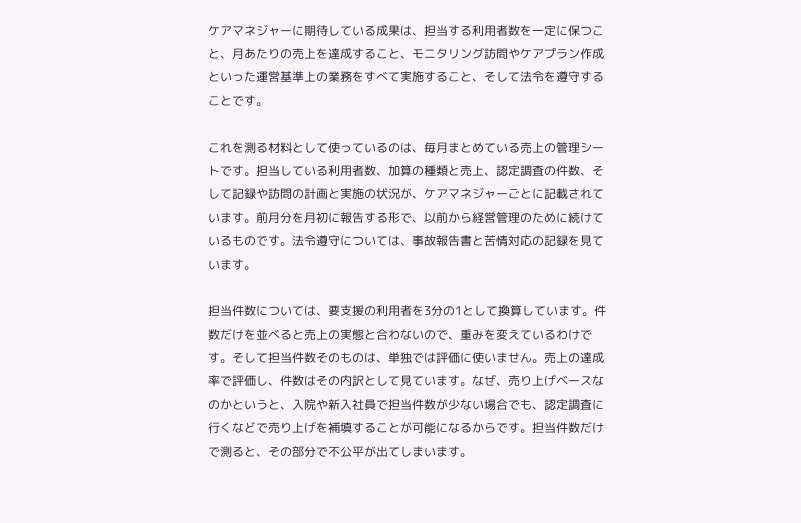ケアマネジャーに期待している成果は、担当する利用者数を一定に保つこと、月あたりの売上を達成すること、モニタリング訪問やケアプラン作成といった運営基準上の業務をすべて実施すること、そして法令を遵守することです。

これを測る材料として使っているのは、毎月まとめている売上の管理シートです。担当している利用者数、加算の種類と売上、認定調査の件数、そして記録や訪問の計画と実施の状況が、ケアマネジャーごとに記載されています。前月分を月初に報告する形で、以前から経営管理のために続けているものです。法令遵守については、事故報告書と苦情対応の記録を見ています。

担当件数については、要支援の利用者を3分の1として換算しています。件数だけを並べると売上の実態と合わないので、重みを変えているわけです。そして担当件数そのものは、単独では評価に使いません。売上の達成率で評価し、件数はその内訳として見ています。なぜ、売り上げベースなのかというと、入院や新入社員で担当件数が少ない場合でも、認定調査に行くなどで売り上げを補填することが可能になるからです。担当件数だけで測ると、その部分で不公平が出てしまいます。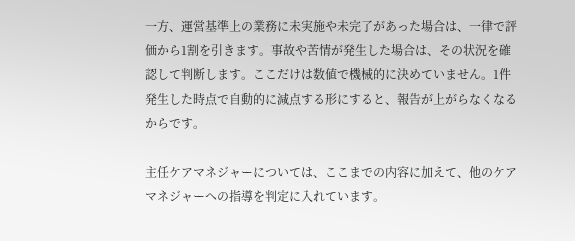一方、運営基準上の業務に未実施や未完了があった場合は、一律で評価から1割を引きます。事故や苦情が発生した場合は、その状況を確認して判断します。ここだけは数値で機械的に決めていません。1件発生した時点で自動的に減点する形にすると、報告が上がらなくなるからです。

主任ケアマネジャーについては、ここまでの内容に加えて、他のケアマネジャーへの指導を判定に入れています。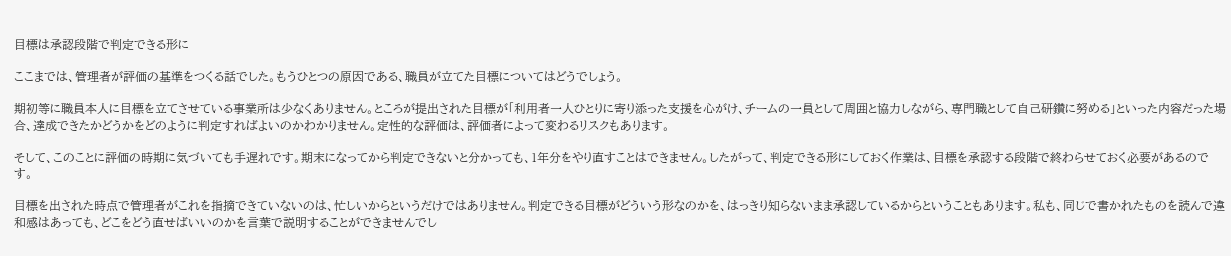目標は承認段階で判定できる形に

ここまでは、管理者が評価の基準をつくる話でした。もうひとつの原因である、職員が立てた目標についてはどうでしょう。

期初等に職員本人に目標を立てさせている事業所は少なくありません。ところが提出された目標が「利用者一人ひとりに寄り添った支援を心がけ、チームの一員として周囲と協力しながら、専門職として自己研鑽に努める」といった内容だった場合、達成できたかどうかをどのように判定すればよいのかわかりません。定性的な評価は、評価者によって変わるリスクもあります。

そして、このことに評価の時期に気づいても手遅れです。期末になってから判定できないと分かっても、1年分をやり直すことはできません。したがって、判定できる形にしておく作業は、目標を承認する段階で終わらせておく必要があるのです。

目標を出された時点で管理者がこれを指摘できていないのは、忙しいからというだけではありません。判定できる目標がどういう形なのかを、はっきり知らないまま承認しているからということもあります。私も、同じで書かれたものを読んで違和感はあっても、どこをどう直せばいいのかを言葉で説明することができませんでし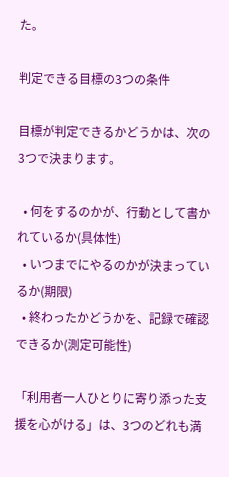た。

判定できる目標の3つの条件

目標が判定できるかどうかは、次の3つで決まります。

  • 何をするのかが、行動として書かれているか(具体性)
  • いつまでにやるのかが決まっているか(期限)
  • 終わったかどうかを、記録で確認できるか(測定可能性)

「利用者一人ひとりに寄り添った支援を心がける」は、3つのどれも満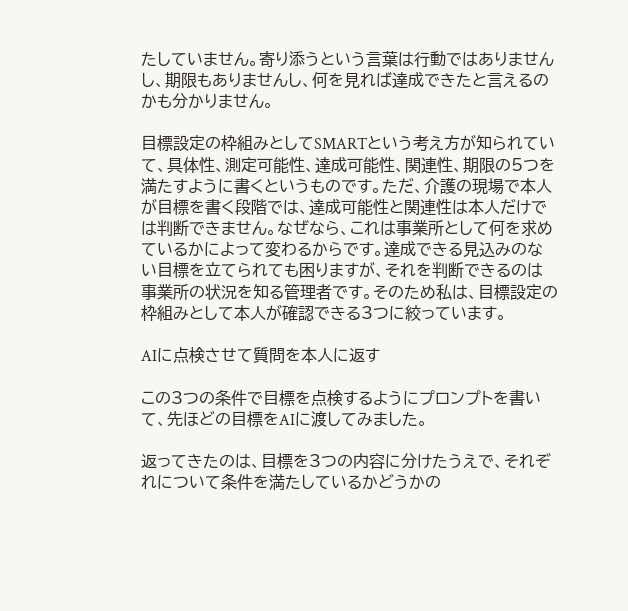たしていません。寄り添うという言葉は行動ではありませんし、期限もありませんし、何を見れば達成できたと言えるのかも分かりません。

目標設定の枠組みとしてSMARTという考え方が知られていて、具体性、測定可能性、達成可能性、関連性、期限の5つを満たすように書くというものです。ただ、介護の現場で本人が目標を書く段階では、達成可能性と関連性は本人だけでは判断できません。なぜなら、これは事業所として何を求めているかによって変わるからです。達成できる見込みのない目標を立てられても困りますが、それを判断できるのは事業所の状況を知る管理者です。そのため私は、目標設定の枠組みとして本人が確認できる3つに絞っています。

AIに点検させて質問を本人に返す

この3つの条件で目標を点検するようにプロンプトを書いて、先ほどの目標をAIに渡してみました。

返ってきたのは、目標を3つの内容に分けたうえで、それぞれについて条件を満たしているかどうかの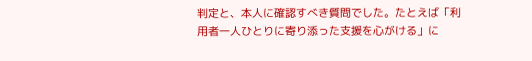判定と、本人に確認すべき質問でした。たとえば「利用者一人ひとりに寄り添った支援を心がける」に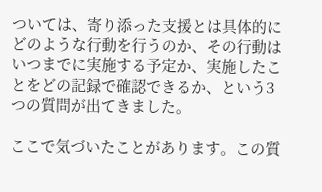ついては、寄り添った支援とは具体的にどのような行動を行うのか、その行動はいつまでに実施する予定か、実施したことをどの記録で確認できるか、という3つの質問が出てきました。

ここで気づいたことがあります。この質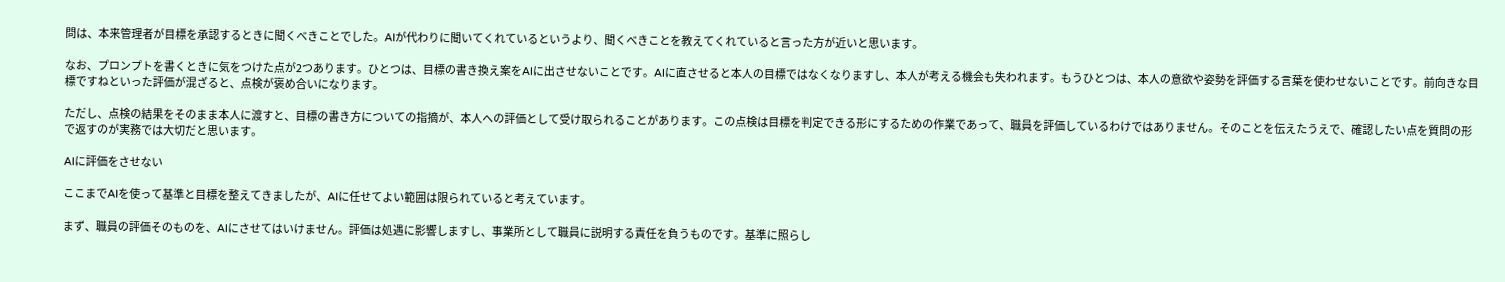問は、本来管理者が目標を承認するときに聞くべきことでした。AIが代わりに聞いてくれているというより、聞くべきことを教えてくれていると言った方が近いと思います。

なお、プロンプトを書くときに気をつけた点が2つあります。ひとつは、目標の書き換え案をAIに出させないことです。AIに直させると本人の目標ではなくなりますし、本人が考える機会も失われます。もうひとつは、本人の意欲や姿勢を評価する言葉を使わせないことです。前向きな目標ですねといった評価が混ざると、点検が褒め合いになります。

ただし、点検の結果をそのまま本人に渡すと、目標の書き方についての指摘が、本人への評価として受け取られることがあります。この点検は目標を判定できる形にするための作業であって、職員を評価しているわけではありません。そのことを伝えたうえで、確認したい点を質問の形で返すのが実務では大切だと思います。

AIに評価をさせない

ここまでAIを使って基準と目標を整えてきましたが、AIに任せてよい範囲は限られていると考えています。

まず、職員の評価そのものを、AIにさせてはいけません。評価は処遇に影響しますし、事業所として職員に説明する責任を負うものです。基準に照らし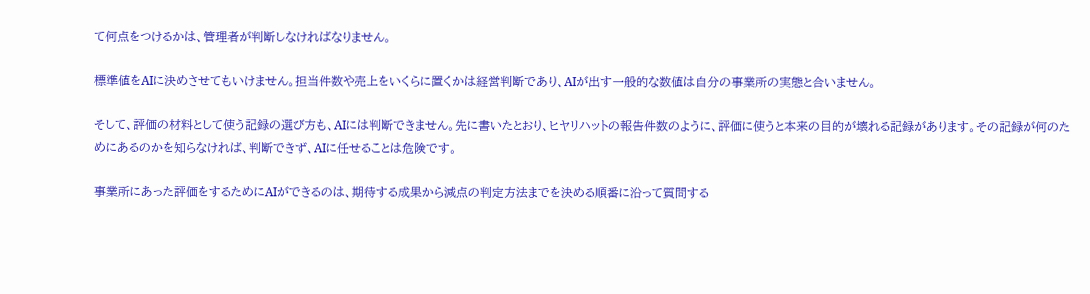て何点をつけるかは、管理者が判断しなければなりません。

標準値をAIに決めさせてもいけません。担当件数や売上をいくらに置くかは経営判断であり、AIが出す一般的な数値は自分の事業所の実態と合いません。

そして、評価の材料として使う記録の選び方も、AIには判断できません。先に書いたとおり、ヒヤリハットの報告件数のように、評価に使うと本来の目的が壊れる記録があります。その記録が何のためにあるのかを知らなければ、判断できず、AIに任せることは危険です。

事業所にあった評価をするためにAIができるのは、期待する成果から減点の判定方法までを決める順番に沿って質問する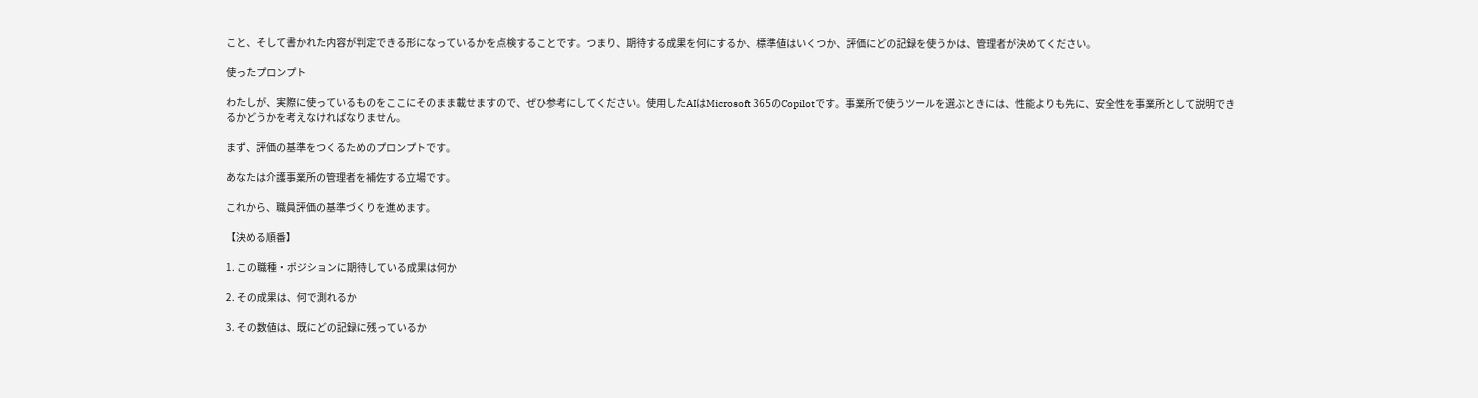こと、そして書かれた内容が判定できる形になっているかを点検することです。つまり、期待する成果を何にするか、標準値はいくつか、評価にどの記録を使うかは、管理者が決めてください。

使ったプロンプト

わたしが、実際に使っているものをここにそのまま載せますので、ぜひ参考にしてください。使用したAIはMicrosoft 365のCopilotです。事業所で使うツールを選ぶときには、性能よりも先に、安全性を事業所として説明できるかどうかを考えなければなりません。

まず、評価の基準をつくるためのプロンプトです。

あなたは介護事業所の管理者を補佐する立場です。

これから、職員評価の基準づくりを進めます。

【決める順番】

1. この職種・ポジションに期待している成果は何か

2. その成果は、何で測れるか

3. その数値は、既にどの記録に残っているか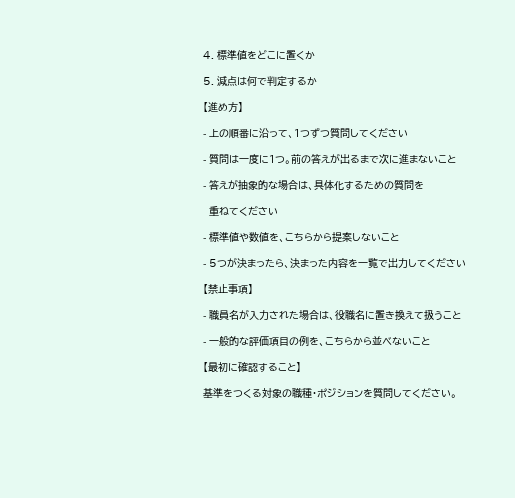4. 標準値をどこに置くか

5. 減点は何で判定するか

【進め方】

- 上の順番に沿って、1つずつ質問してください

- 質問は一度に1つ。前の答えが出るまで次に進まないこと

- 答えが抽象的な場合は、具体化するための質問を

  重ねてください

- 標準値や数値を、こちらから提案しないこと

- 5つが決まったら、決まった内容を一覧で出力してください

【禁止事項】

- 職員名が入力された場合は、役職名に置き換えて扱うこと

- 一般的な評価項目の例を、こちらから並べないこと

【最初に確認すること】

基準をつくる対象の職種・ポジションを質問してください。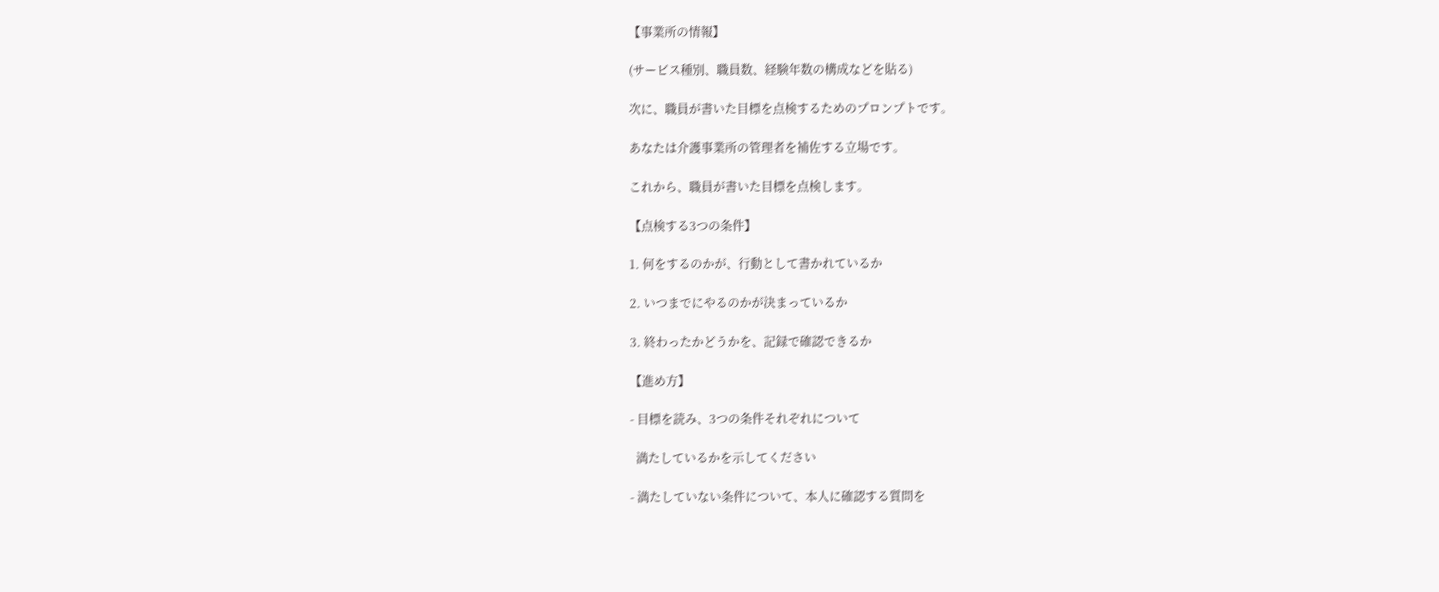【事業所の情報】

(サービス種別、職員数、経験年数の構成などを貼る)

次に、職員が書いた目標を点検するためのプロンプトです。

あなたは介護事業所の管理者を補佐する立場です。

これから、職員が書いた目標を点検します。

【点検する3つの条件】

1. 何をするのかが、行動として書かれているか

2. いつまでにやるのかが決まっているか

3. 終わったかどうかを、記録で確認できるか

【進め方】

- 目標を読み、3つの条件それぞれについて

  満たしているかを示してください

- 満たしていない条件について、本人に確認する質問を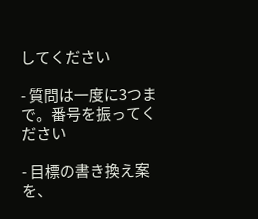してください

- 質問は一度に3つまで。番号を振ってください

- 目標の書き換え案を、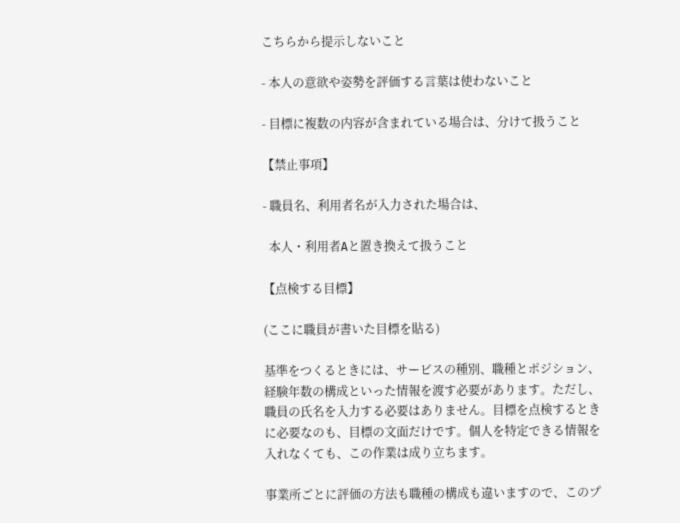こちらから提示しないこと

- 本人の意欲や姿勢を評価する言葉は使わないこと

- 目標に複数の内容が含まれている場合は、分けて扱うこと

【禁止事項】

- 職員名、利用者名が入力された場合は、

  本人・利用者Aと置き換えて扱うこと

【点検する目標】

(ここに職員が書いた目標を貼る)

基準をつくるときには、サービスの種別、職種とポジション、経験年数の構成といった情報を渡す必要があります。ただし、職員の氏名を入力する必要はありません。目標を点検するときに必要なのも、目標の文面だけです。個人を特定できる情報を入れなくても、この作業は成り立ちます。

事業所ごとに評価の方法も職種の構成も違いますので、このプ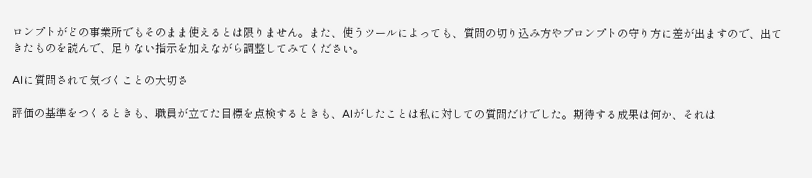ロンプトがどの事業所でもそのまま使えるとは限りません。また、使うツールによっても、質問の切り込み方やプロンプトの守り方に差が出ますので、出てきたものを読んで、足りない指示を加えながら調整してみてください。

AIに質問されて気づくことの大切さ

評価の基準をつくるときも、職員が立てた目標を点検するときも、AIがしたことは私に対しての質問だけでした。期待する成果は何か、それは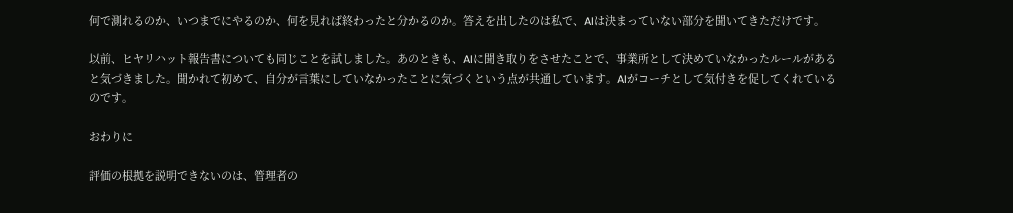何で測れるのか、いつまでにやるのか、何を見れば終わったと分かるのか。答えを出したのは私で、AIは決まっていない部分を聞いてきただけです。

以前、ヒヤリハット報告書についても同じことを試しました。あのときも、AIに聞き取りをさせたことで、事業所として決めていなかったルールがあると気づきました。聞かれて初めて、自分が言葉にしていなかったことに気づくという点が共通しています。AIがコーチとして気付きを促してくれているのです。

おわりに

評価の根拠を説明できないのは、管理者の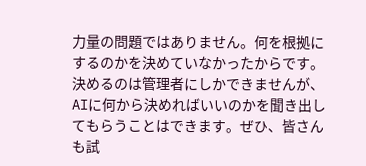力量の問題ではありません。何を根拠にするのかを決めていなかったからです。決めるのは管理者にしかできませんが、AIに何から決めればいいのかを聞き出してもらうことはできます。ぜひ、皆さんも試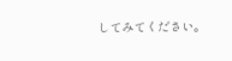してみてください。